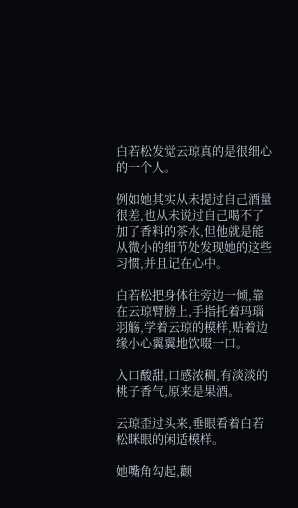白若松发觉云琼真的是很细心的一个人。

例如她其实从未提过自己酒量很差,也从未说过自己喝不了加了香料的茶水,但他就是能从微小的细节处发现她的这些习惯,并且记在心中。

白若松把身体往旁边一倾,靠在云琼臂膀上,手指托着玛瑙羽觞,学着云琼的模样,贴着边缘小心翼翼地饮啜一口。

入口酸甜,口感浓稠,有淡淡的桃子香气,原来是果酒。

云琼歪过头来,垂眼看着白若松眯眼的闲适模样。

她嘴角勾起,颧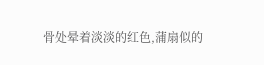骨处晕着淡淡的红色,蒲扇似的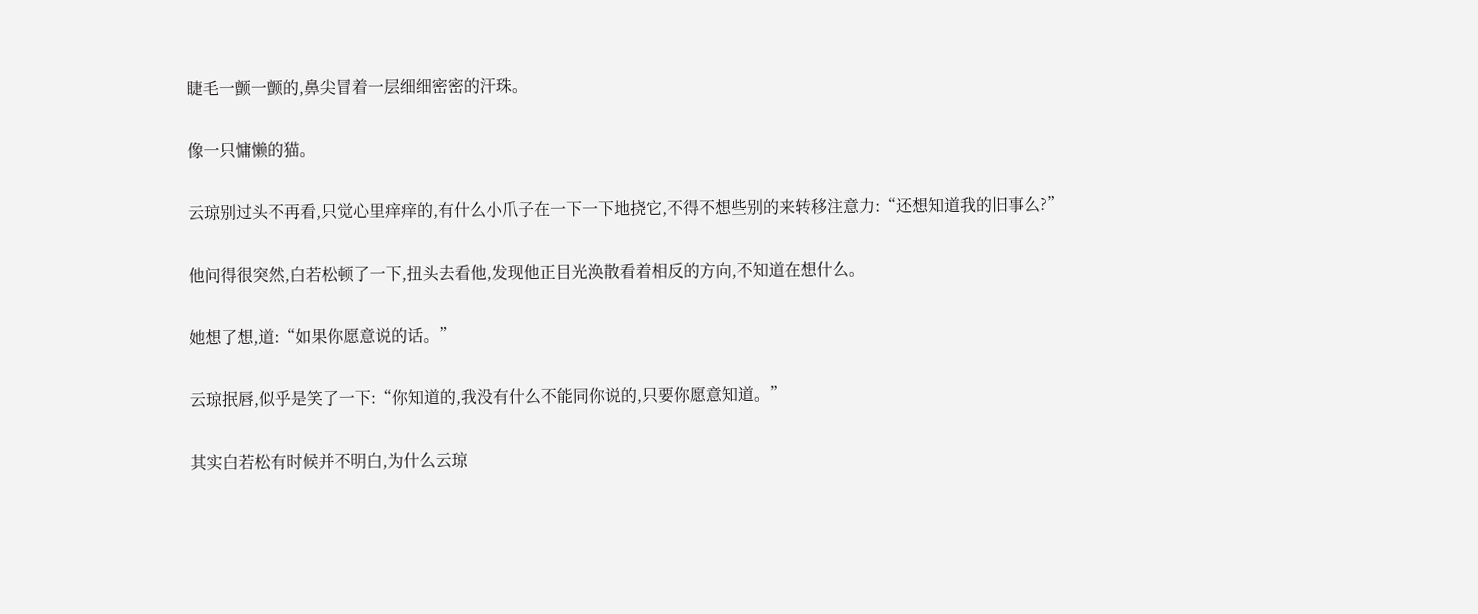睫毛一颤一颤的,鼻尖冒着一层细细密密的汗珠。

像一只慵懒的猫。

云琼别过头不再看,只觉心里痒痒的,有什么小爪子在一下一下地挠它,不得不想些别的来转移注意力:“还想知道我的旧事么?”

他问得很突然,白若松顿了一下,扭头去看他,发现他正目光涣散看着相反的方向,不知道在想什么。

她想了想,道:“如果你愿意说的话。”

云琼抿唇,似乎是笑了一下:“你知道的,我没有什么不能同你说的,只要你愿意知道。”

其实白若松有时候并不明白,为什么云琼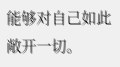能够对自己如此敞开一切。